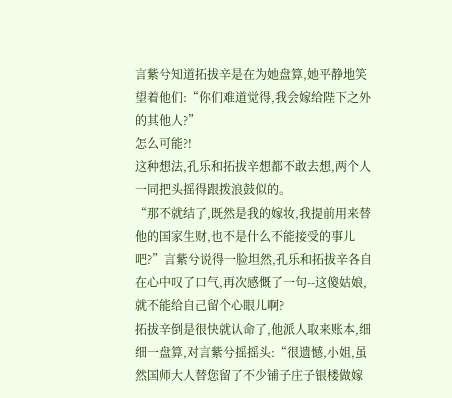言紫兮知道拓拔辛是在为她盘算,她平静地笑望着他们:“你们难道觉得,我会嫁给陛下之外的其他人?”
怎么可能?!
这种想法,孔乐和拓拔辛想都不敢去想,两个人一同把头摇得跟拨浪鼓似的。
“那不就结了,既然是我的嫁妆,我提前用来替他的国家生财,也不是什么不能接受的事儿吧?”言紫兮说得一脸坦然,孔乐和拓拔辛各自在心中叹了口气,再次感慨了一句--这傻姑娘,就不能给自己留个心眼儿啊?
拓拔辛倒是很快就认命了,他派人取来账本,细细一盘算,对言紫兮摇摇头:“很遗憾,小姐,虽然国师大人替您留了不少铺子庄子银楼做嫁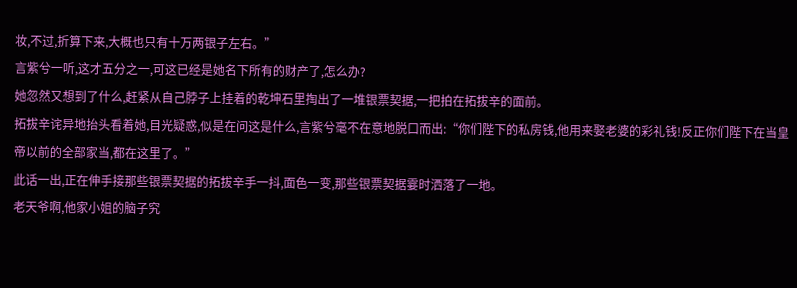妆,不过,折算下来,大概也只有十万两银子左右。”
言紫兮一听,这才五分之一,可这已经是她名下所有的财产了,怎么办?
她忽然又想到了什么,赶紧从自己脖子上挂着的乾坤石里掏出了一堆银票契据,一把拍在拓拔辛的面前。
拓拔辛诧异地抬头看着她,目光疑惑,似是在问这是什么,言紫兮毫不在意地脱口而出:“你们陛下的私房钱,他用来娶老婆的彩礼钱!反正你们陛下在当皇帝以前的全部家当,都在这里了。”
此话一出,正在伸手接那些银票契据的拓拔辛手一抖,面色一变,那些银票契据霎时洒落了一地。
老天爷啊,他家小姐的脑子究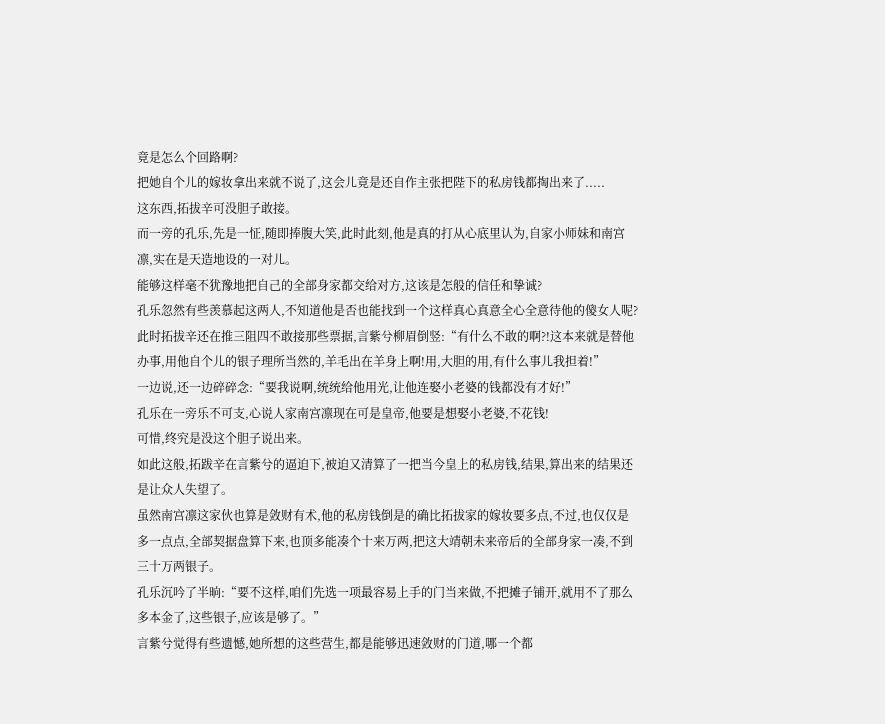竟是怎么个回路啊?
把她自个儿的嫁妆拿出来就不说了,这会儿竟是还自作主张把陛下的私房钱都掏出来了.....
这东西,拓拔辛可没胆子敢接。
而一旁的孔乐,先是一怔,随即捧腹大笑,此时此刻,他是真的打从心底里认为,自家小师妹和南宫凛,实在是天造地设的一对儿。
能够这样毫不犹豫地把自己的全部身家都交给对方,这该是怎般的信任和挚诚?
孔乐忽然有些羡慕起这两人,不知道他是否也能找到一个这样真心真意全心全意待他的傻女人呢?
此时拓拔辛还在推三阻四不敢接那些票据,言紫兮柳眉倒竖:“有什么不敢的啊?!这本来就是替他办事,用他自个儿的银子理所当然的,羊毛出在羊身上啊!用,大胆的用,有什么事儿我担着!”
一边说,还一边碎碎念:“要我说啊,统统给他用光,让他连娶小老婆的钱都没有才好!”
孔乐在一旁乐不可支,心说人家南宫凛现在可是皇帝,他要是想娶小老婆,不花钱!
可惜,终究是没这个胆子说出来。
如此这般,拓跋辛在言紫兮的逼迫下,被迫又清算了一把当今皇上的私房钱,结果,算出来的结果还是让众人失望了。
虽然南宫凛这家伙也算是敛财有术,他的私房钱倒是的确比拓拔家的嫁妆要多点,不过,也仅仅是多一点点,全部契据盘算下来,也顶多能凑个十来万两,把这大靖朝未来帝后的全部身家一凑,不到三十万两银子。
孔乐沉吟了半晌:“要不这样,咱们先选一项最容易上手的门当来做,不把摊子铺开,就用不了那么多本金了,这些银子,应该是够了。”
言紫兮觉得有些遗憾,她所想的这些营生,都是能够迅速敛财的门道,哪一个都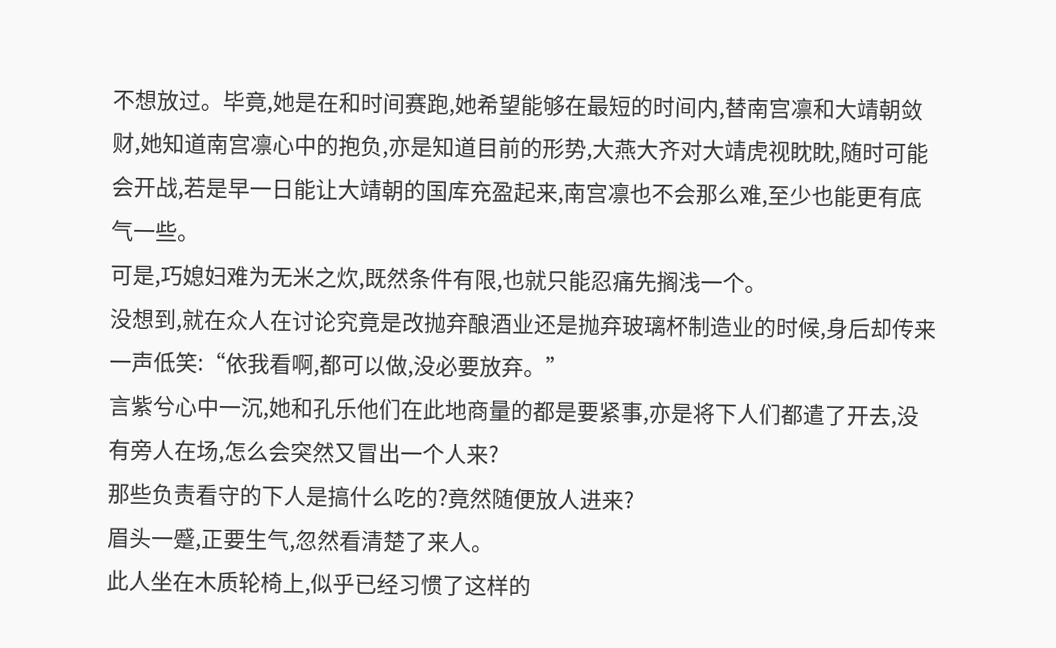不想放过。毕竟,她是在和时间赛跑,她希望能够在最短的时间内,替南宫凛和大靖朝敛财,她知道南宫凛心中的抱负,亦是知道目前的形势,大燕大齐对大靖虎视眈眈,随时可能会开战,若是早一日能让大靖朝的国库充盈起来,南宫凛也不会那么难,至少也能更有底气一些。
可是,巧媳妇难为无米之炊,既然条件有限,也就只能忍痛先搁浅一个。
没想到,就在众人在讨论究竟是改抛弃酿酒业还是抛弃玻璃杯制造业的时候,身后却传来一声低笑:“依我看啊,都可以做,没必要放弃。”
言紫兮心中一沉,她和孔乐他们在此地商量的都是要紧事,亦是将下人们都遣了开去,没有旁人在场,怎么会突然又冒出一个人来?
那些负责看守的下人是搞什么吃的?竟然随便放人进来?
眉头一蹙,正要生气,忽然看清楚了来人。
此人坐在木质轮椅上,似乎已经习惯了这样的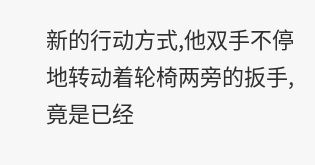新的行动方式,他双手不停地转动着轮椅两旁的扳手,竟是已经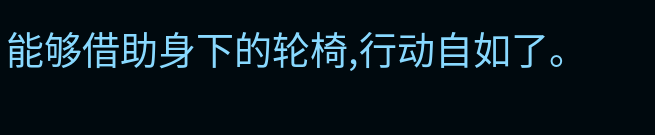能够借助身下的轮椅,行动自如了。